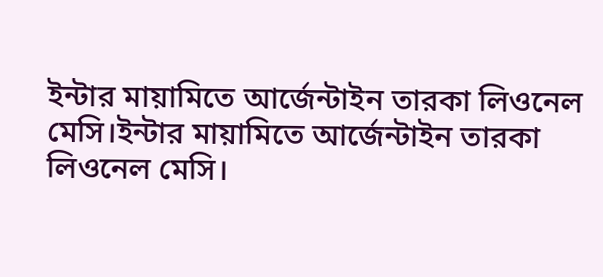ইন্টার মায়ামিতে আর্জেন্টাইন তারকা লিওনেল মেসি।ইন্টার মায়ামিতে আর্জেন্টাইন তারকা লিওনেল মেসি।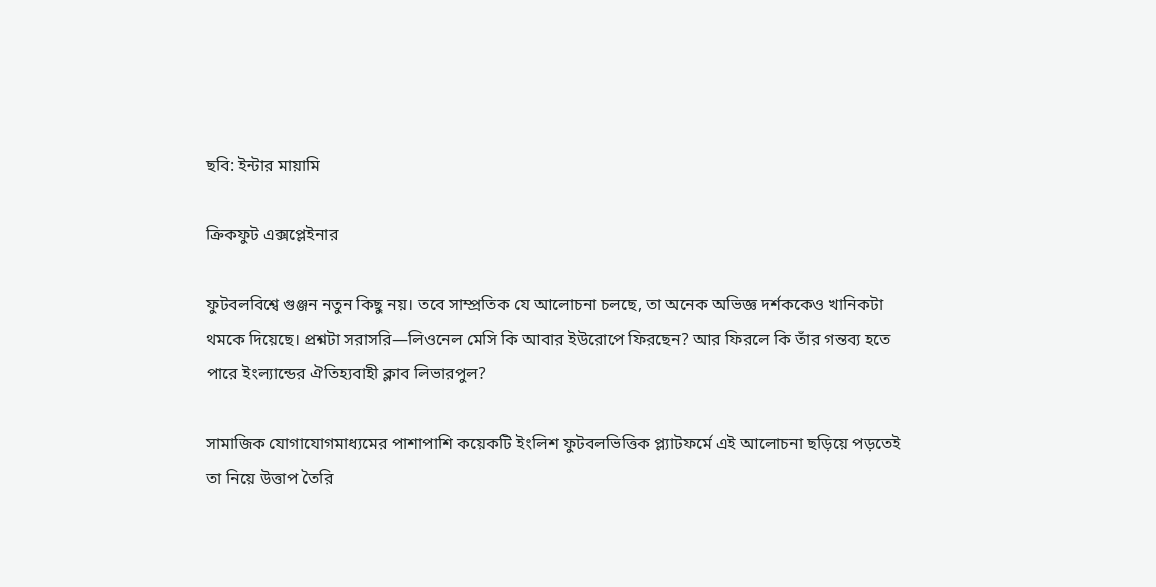ছবি: ইন্টার মায়ামি

ক্রিকফুট এক্সপ্লেইনার

ফুটবলবিশ্বে গুঞ্জন নতুন কিছু নয়। তবে সাম্প্রতিক যে আলোচনা চলছে, তা অনেক অভিজ্ঞ দর্শককেও খানিকটা থমকে দিয়েছে। প্রশ্নটা সরাসরি—লিওনেল মেসি কি আবার ইউরোপে ফিরছেন? আর ফিরলে কি তাঁর গন্তব্য হতে পারে ইংল্যান্ডের ঐতিহ্যবাহী ক্লাব লিভারপুল?

সামাজিক যোগাযোগমাধ্যমের পাশাপাশি কয়েকটি ইংলিশ ফুটবলভিত্তিক প্ল্যাটফর্মে এই আলোচনা ছড়িয়ে পড়তেই তা নিয়ে উত্তাপ তৈরি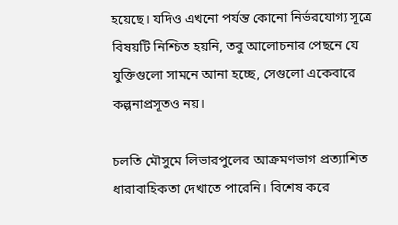হয়েছে। যদিও এখনো পর্যন্ত কোনো নির্ভরযোগ্য সূত্রে বিষয়টি নিশ্চিত হয়নি, তবু আলোচনার পেছনে যে যুক্তিগুলো সামনে আনা হচ্ছে, সেগুলো একেবারে কল্পনাপ্রসূতও নয়।

চলতি মৌসুমে লিভারপুলের আক্রমণভাগ প্রত্যাশিত ধারাবাহিকতা দেখাতে পারেনি। বিশেষ করে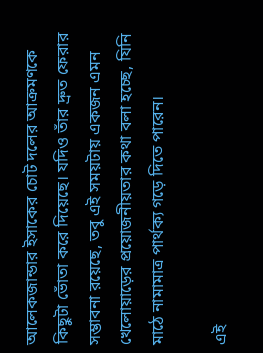আলেকজান্ডার ইসাকের চোট দলের আক্রমণকে কিছুটা ভোঁতা করে দিয়েছে। যদিও তাঁর দ্রুত ফেরার সম্ভাবনা রয়েছে, তবু এই সময়টায় একজন এমন খেলোয়াড়ের প্রয়োজনীয়তার কথা বলা হচ্ছে, যিনি মাঠে নামামাত্র পার্থক্য গড়ে দিতে পারেন।

এই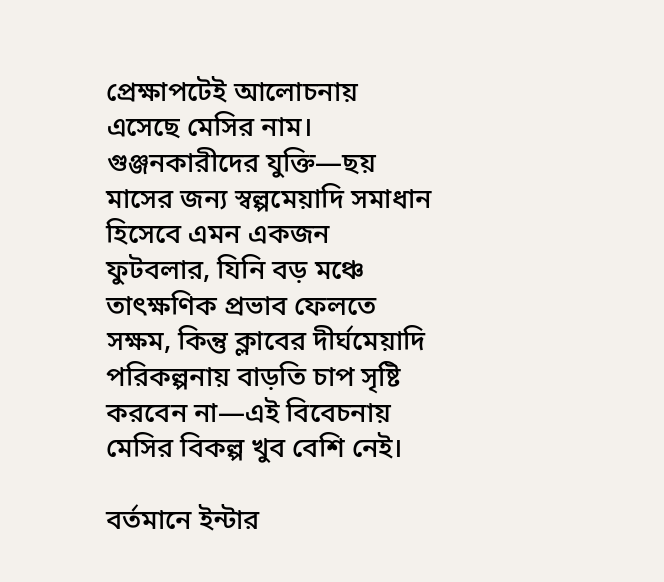প্রেক্ষাপটেই আলোচনায় এসেছে মেসির নাম। গুঞ্জনকারীদের যুক্তি—ছয় মাসের জন্য স্বল্পমেয়াদি সমাধান হিসেবে এমন একজন ফুটবলার, যিনি বড় মঞ্চে তাৎক্ষণিক প্রভাব ফেলতে সক্ষম, কিন্তু ক্লাবের দীর্ঘমেয়াদি পরিকল্পনায় বাড়তি চাপ সৃষ্টি করবেন না—এই বিবেচনায় মেসির বিকল্প খুব বেশি নেই।

বর্তমানে ইন্টার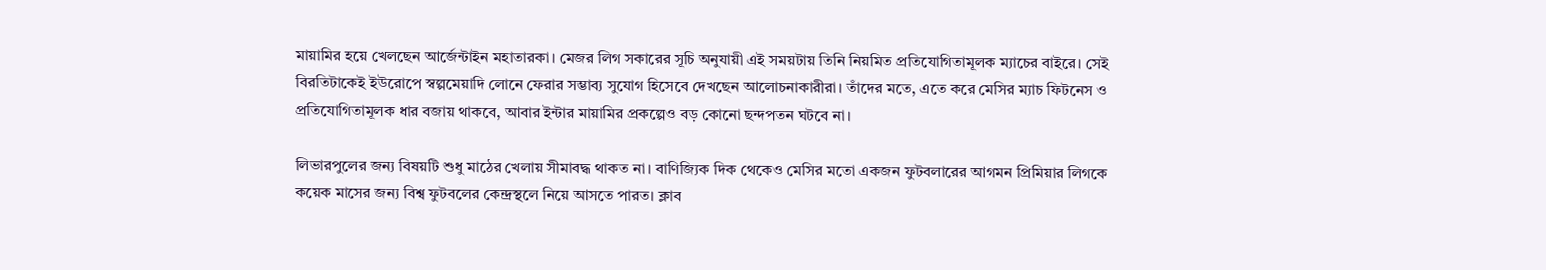মায়ামির হয়ে খেলছেন আর্জেন্টাইন মহাতারকা। মেজর লিগ সকারের সূচি অনুযায়ী এই সময়টায় তিনি নিয়মিত প্রতিযোগিতামূলক ম্যাচের বাইরে। সেই বিরতিটাকেই ইউরোপে স্বল্পমেয়াদি লোনে ফেরার সম্ভাব্য সুযোগ হিসেবে দেখছেন আলোচনাকারীরা। তাঁদের মতে, এতে করে মেসির ম্যাচ ফিটনেস ও প্রতিযোগিতামূলক ধার বজায় থাকবে, আবার ইন্টার মায়ামির প্রকল্পেও বড় কোনো ছন্দপতন ঘটবে না।

লিভারপুলের জন্য বিষয়টি শুধু মাঠের খেলায় সীমাবদ্ধ থাকত না। বাণিজ্যিক দিক থেকেও মেসির মতো একজন ফুটবলারের আগমন প্রিমিয়ার লিগকে কয়েক মাসের জন্য বিশ্ব ফুটবলের কেন্দ্রস্থলে নিয়ে আসতে পারত। ক্লাব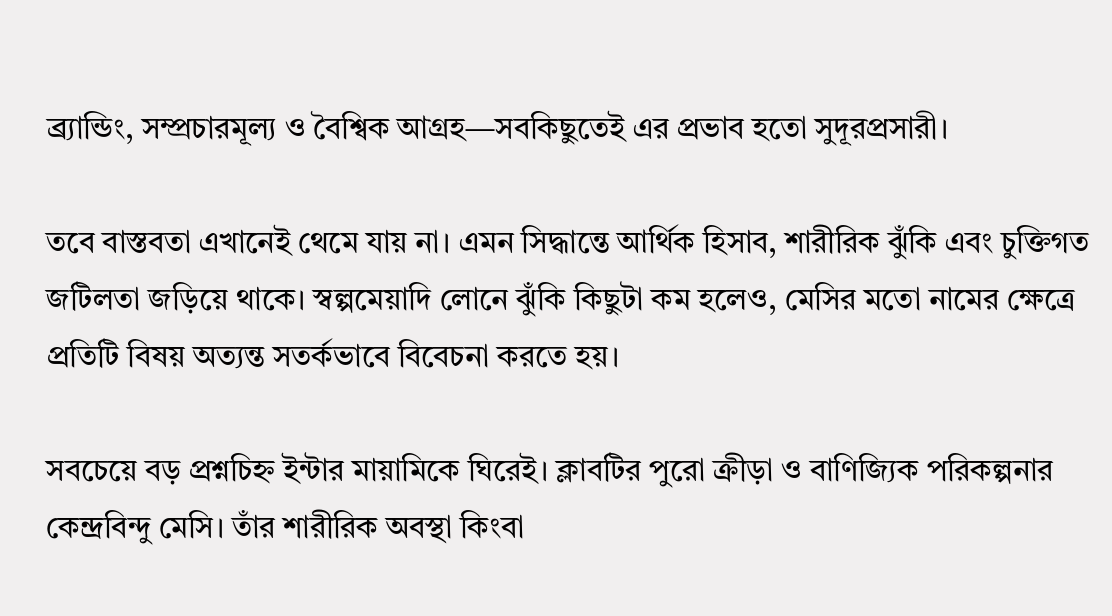ব্র্যান্ডিং, সম্প্রচারমূল্য ও বৈশ্বিক আগ্রহ—সবকিছুতেই এর প্রভাব হতো সুদূরপ্রসারী।

তবে বাস্তবতা এখানেই থেমে যায় না। এমন সিদ্ধান্তে আর্থিক হিসাব, শারীরিক ঝুঁকি এবং চুক্তিগত জটিলতা জড়িয়ে থাকে। স্বল্পমেয়াদি লোনে ঝুঁকি কিছুটা কম হলেও, মেসির মতো নামের ক্ষেত্রে প্রতিটি বিষয় অত্যন্ত সতর্কভাবে বিবেচনা করতে হয়।

সবচেয়ে বড় প্রশ্নচিহ্ন ইন্টার মায়ামিকে ঘিরেই। ক্লাবটির পুরো ক্রীড়া ও বাণিজ্যিক পরিকল্পনার কেন্দ্রবিন্দু মেসি। তাঁর শারীরিক অবস্থা কিংবা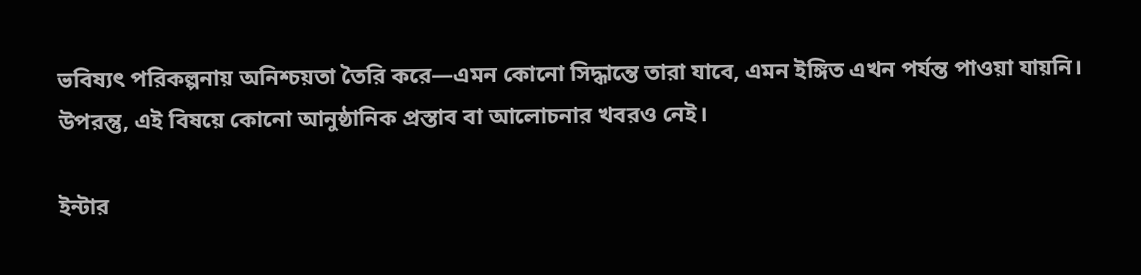ভবিষ্যৎ পরিকল্পনায় অনিশ্চয়তা তৈরি করে—এমন কোনো সিদ্ধান্তে তারা যাবে, এমন ইঙ্গিত এখন পর্যন্ত পাওয়া যায়নি। উপরন্তু, এই বিষয়ে কোনো আনুষ্ঠানিক প্রস্তাব বা আলোচনার খবরও নেই।

ইন্টার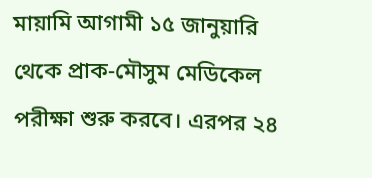মায়ামি আগামী ১৫ জানুয়ারি থেকে প্রাক-মৌসুম মেডিকেল পরীক্ষা শুরু করবে। এরপর ২৪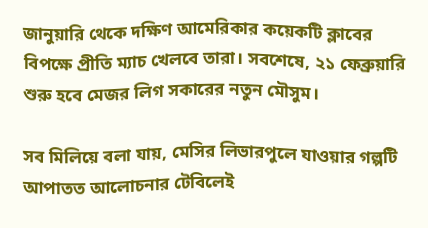জানুয়ারি থেকে দক্ষিণ আমেরিকার কয়েকটি ক্লাবের বিপক্ষে প্রীতি ম্যাচ খেলবে তারা। সবশেষে, ২১ ফেব্রুয়ারি শুরু হবে মেজর লিগ সকারের নতুন মৌসুম।

সব মিলিয়ে বলা যায়, মেসির লিভারপুলে যাওয়ার গল্পটি আপাতত আলোচনার টেবিলেই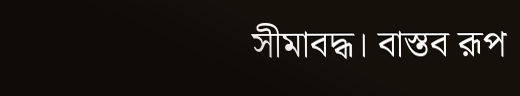সীমাবদ্ধ। বাস্তব রূপ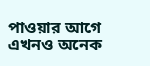পাওয়ার আগে এখনও অনেক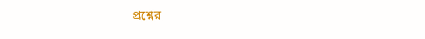প্রশ্নের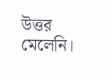উত্তর মেলেনি।